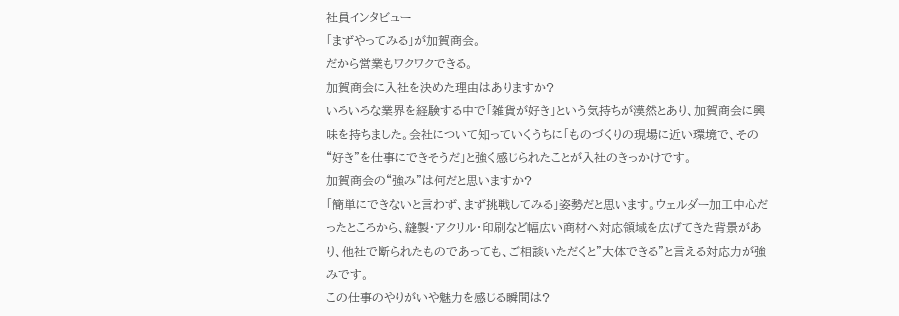社員インタビュー
「まずやってみる」が加賀商会。
だから営業もワクワクできる。
加賀商会に入社を決めた理由はありますか?
いろいろな業界を経験する中で「雑貨が好き」という気持ちが漠然とあり、加賀商会に興味を持ちました。会社について知っていくうちに「ものづくりの現場に近い環境で、その“好き”を仕事にできそうだ」と強く感じられたことが入社のきっかけです。
加賀商会の“強み”は何だと思いますか?
「簡単にできないと言わず、まず挑戦してみる」姿勢だと思います。ウェルダー加工中心だったところから、縫製・アクリル・印刷など幅広い商材へ対応領域を広げてきた背景があり、他社で断られたものであっても、ご相談いただくと"大体できる”と言える対応力が強みです。
この仕事のやりがいや魅力を感じる瞬間は?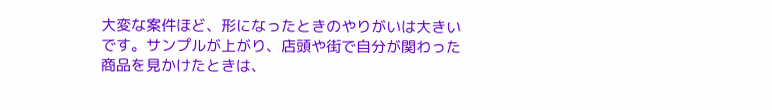大変な案件ほど、形になったときのやりがいは大きいです。サンプルが上がり、店頭や街で自分が関わった商品を見かけたときは、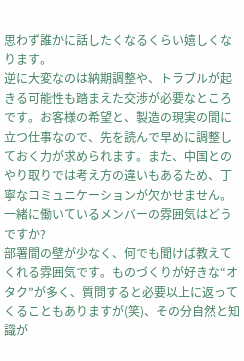思わず誰かに話したくなるくらい嬉しくなります。
逆に大変なのは納期調整や、トラブルが起きる可能性も踏まえた交渉が必要なところです。お客様の希望と、製造の現実の間に立つ仕事なので、先を読んで早めに調整しておく力が求められます。また、中国とのやり取りでは考え方の違いもあるため、丁寧なコミュニケーションが欠かせません。
一緒に働いているメンバーの雰囲気はどうですか?
部署間の壁が少なく、何でも聞けば教えてくれる雰囲気です。ものづくりが好きな“オタク”が多く、質問すると必要以上に返ってくることもありますが(笑)、その分自然と知識が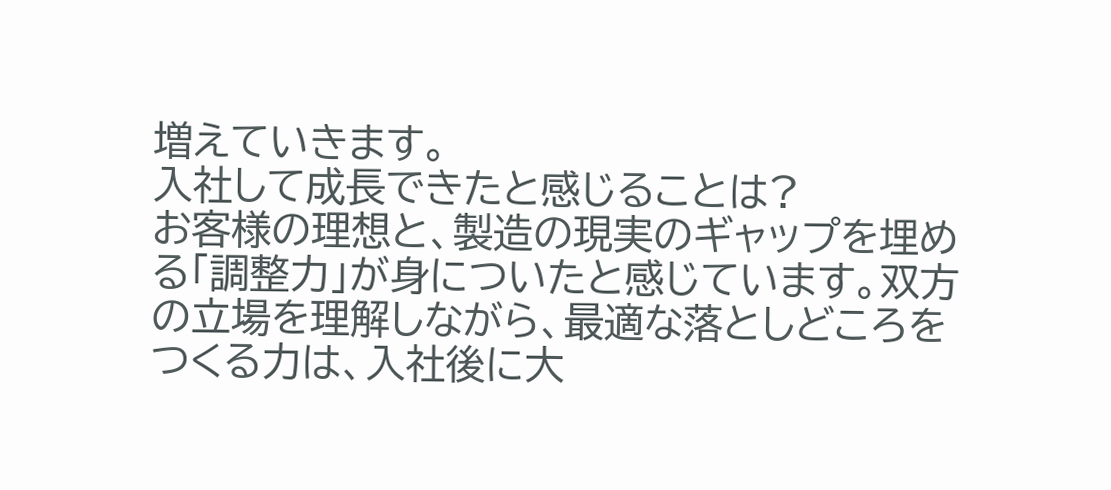増えていきます。
入社して成長できたと感じることは?
お客様の理想と、製造の現実のギャップを埋める「調整力」が身についたと感じています。双方の立場を理解しながら、最適な落としどころをつくる力は、入社後に大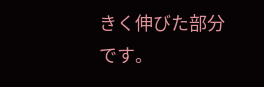きく伸びた部分です。